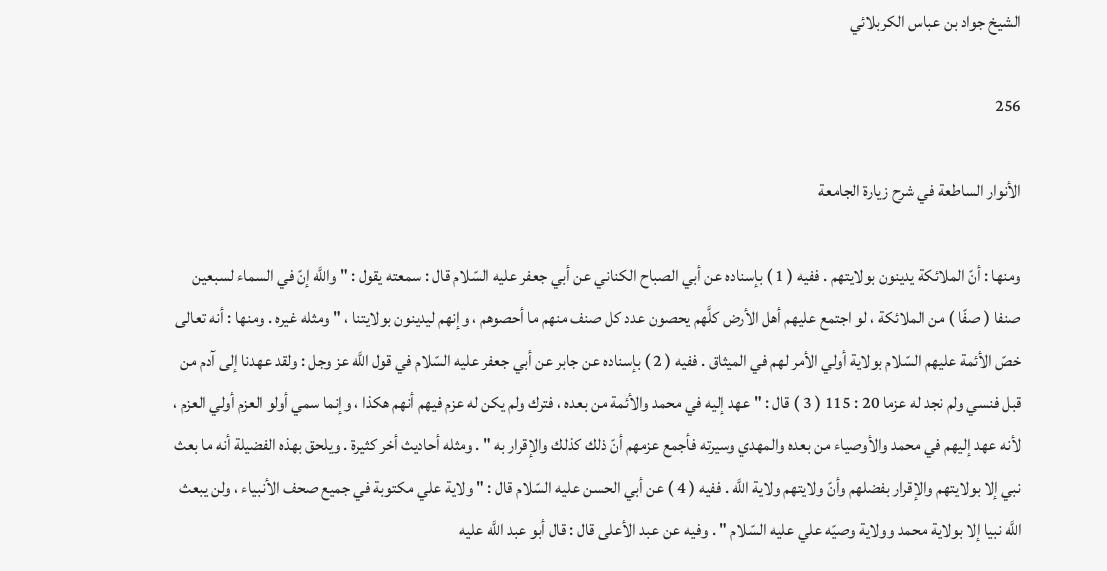الشيخ جواد بن عباس الكربلائي

256

الأنوار الساطعة في شرح زيارة الجامعة

ومنها : أنّ الملائكة يدينون بولايتهم . ففيه ( 1 ) بإسناده عن أبي الصباح الكناني عن أبي جعفر عليه السّلام قال : سمعته يقول : " واللَّه إنّ في السماء لسبعين صنفا ( صفّا ) من الملائكة ، لو اجتمع عليهم أهل الأرض كلَّهم يحصون عدد كل صنف منهم ما أحصوهم ، وإنهم ليدينون بولايتنا ، " ومثله غيره . ومنها : أنه تعالى خصّ الأئمة عليهم السّلام بولاية أولي الأمر لهم في الميثاق . ففيه ( 2 ) بإسناده عن جابر عن أبي جعفر عليه السّلام في قول اللَّه عز وجل : ولقد عهدنا إلى آدم من قبل فنسي ولم نجد له عزما 20 : 115 ( 3 ) قال : " عهد إليه في محمد والأئمة من بعده ، فترك ولم يكن له عزم فيهم أنهم هكذا ، وإنما سمي أولو العزم أولي العزم ، لأنه عهد إليهم في محمد والأوصياء من بعده والمهدي وسيرته فأجمع عزمهم أنّ ذلك كذلك والإقرار به " . ومثله أحاديث أخر كثيرة . ويلحق بهذه الفضيلة أنه ما بعث نبي إلا بولايتهم والإقرار بفضلهم وأنّ ولايتهم ولاية اللَّه . ففيه ( 4 ) عن أبي الحسن عليه السّلام قال : " ولاية علي مكتوبة في جميع صحف الأنبياء ، ولن يبعث اللَّه نبيا إلا بولاية محمد وولاية وصيّه علي عليه السّلام " . وفيه عن عبد الأعلى قال : قال أبو عبد اللَّه عليه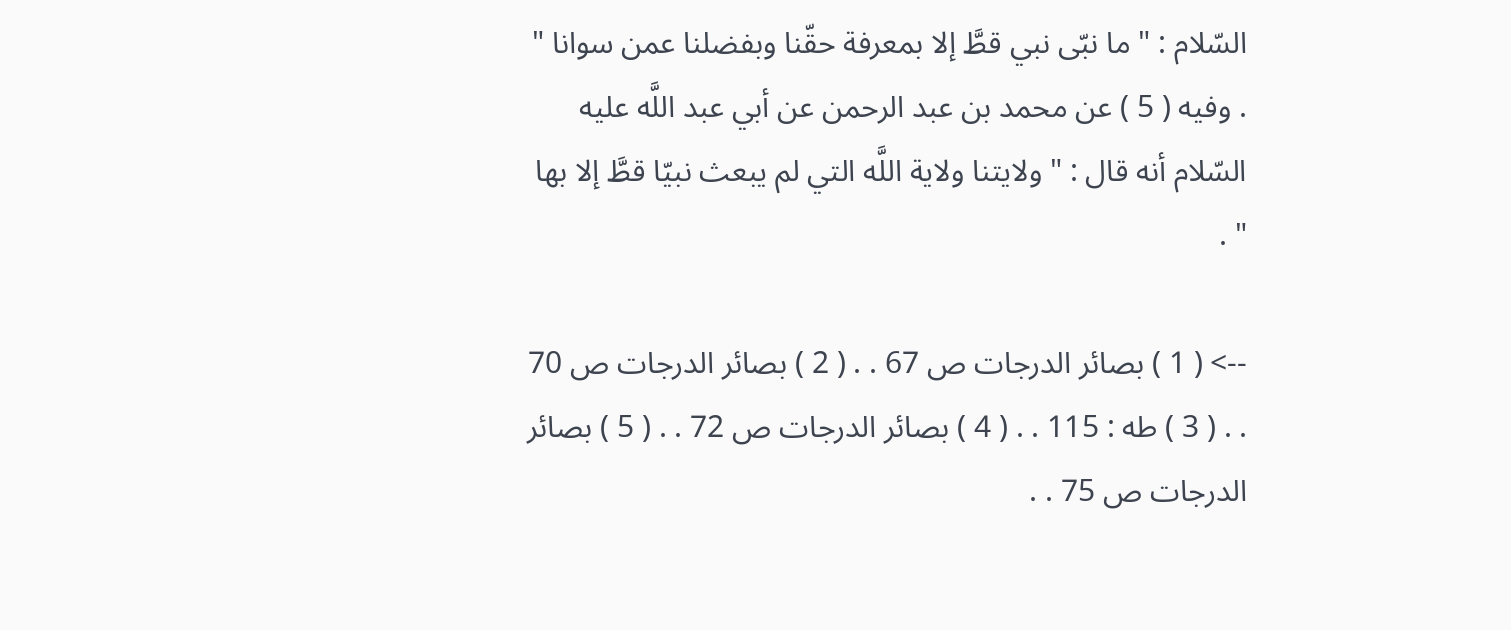السّلام : " ما نبّى نبي قطَّ إلا بمعرفة حقّنا وبفضلنا عمن سوانا " . وفيه ( 5 ) عن محمد بن عبد الرحمن عن أبي عبد اللَّه عليه السّلام أنه قال : " ولايتنا ولاية اللَّه التي لم يبعث نبيّا قطَّ إلا بها " .

--> ( 1 ) بصائر الدرجات ص 67 . . ( 2 ) بصائر الدرجات ص 70 . . ( 3 ) طه : 115 . . ( 4 ) بصائر الدرجات ص 72 . . ( 5 ) بصائر الدرجات ص 75 . .